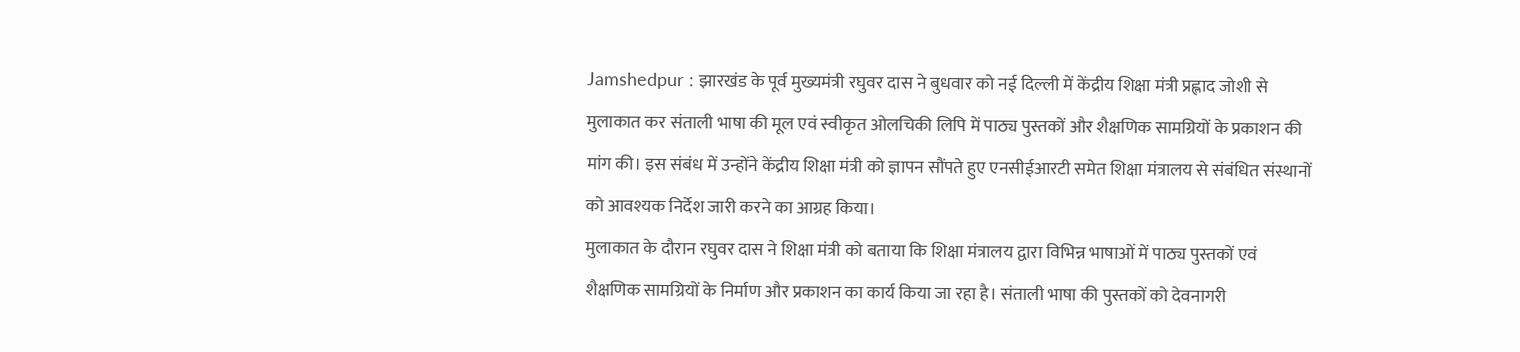Jamshedpur : झारखंड के पूर्व मुख्यमंत्री रघुवर दास ने बुधवार को नई दिल्ली में केंद्रीय शिक्षा मंत्री प्रह्लाद जोशी से मुलाकात कर संताली भाषा की मूल एवं स्वीकृत ओलचिकी लिपि में पाठ्य पुस्तकों और शैक्षणिक सामग्रियों के प्रकाशन की मांग की। इस संबंध में उन्होंने केंद्रीय शिक्षा मंत्री को ज्ञापन सौंपते हुए एनसीईआरटी समेत शिक्षा मंत्रालय से संबंधित संस्थानों को आवश्यक निर्देश जारी करने का आग्रह किया।
मुलाकात के दौरान रघुवर दास ने शिक्षा मंत्री को बताया कि शिक्षा मंत्रालय द्वारा विभिन्न भाषाओं में पाठ्य पुस्तकों एवं शैक्षणिक सामग्रियों के निर्माण और प्रकाशन का कार्य किया जा रहा है। संताली भाषा की पुस्तकों को देवनागरी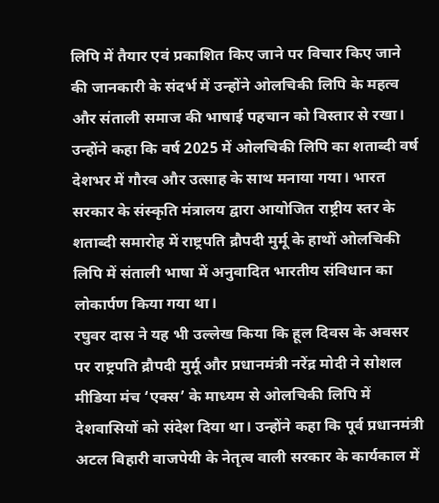लिपि में तैयार एवं प्रकाशित किए जाने पर विचार किए जाने की जानकारी के संदर्भ में उन्होंने ओलचिकी लिपि के महत्व और संताली समाज की भाषाई पहचान को विस्तार से रखा।
उन्होंने कहा कि वर्ष 2025 में ओलचिकी लिपि का शताब्दी वर्ष देशभर में गौरव और उत्साह के साथ मनाया गया। भारत सरकार के संस्कृति मंत्रालय द्वारा आयोजित राष्ट्रीय स्तर के शताब्दी समारोह में राष्ट्रपति द्रौपदी मुर्मू के हाथों ओलचिकी लिपि में संताली भाषा में अनुवादित भारतीय संविधान का लोकार्पण किया गया था।
रघुवर दास ने यह भी उल्लेख किया कि हूल दिवस के अवसर पर राष्ट्रपति द्रौपदी मुर्मू और प्रधानमंत्री नरेंद्र मोदी ने सोशल मीडिया मंच ‘एक्स’ के माध्यम से ओलचिकी लिपि में देशवासियों को संदेश दिया था। उन्होंने कहा कि पूर्व प्रधानमंत्री अटल बिहारी वाजपेयी के नेतृत्व वाली सरकार के कार्यकाल में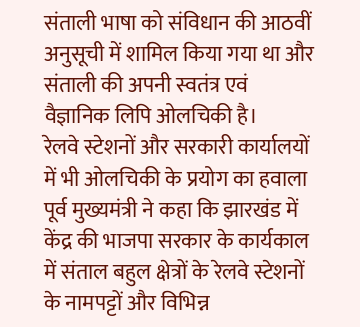संताली भाषा को संविधान की आठवीं अनुसूची में शामिल किया गया था और संताली की अपनी स्वतंत्र एवं वैज्ञानिक लिपि ओलचिकी है।
रेलवे स्टेशनों और सरकारी कार्यालयों में भी ओलचिकी के प्रयोग का हवाला
पूर्व मुख्यमंत्री ने कहा कि झारखंड में केंद्र की भाजपा सरकार के कार्यकाल में संताल बहुल क्षेत्रों के रेलवे स्टेशनों के नामपट्टों और विभिन्न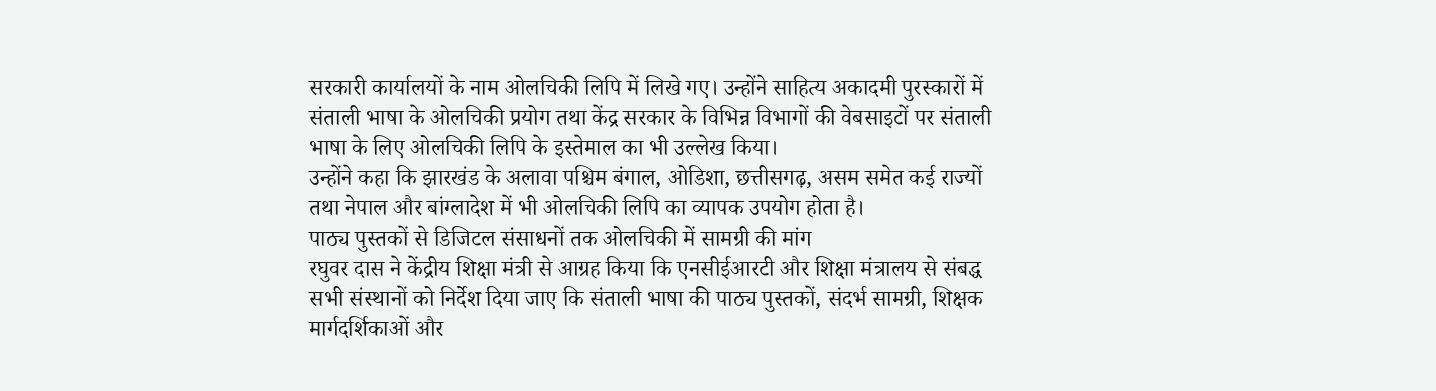सरकारी कार्यालयों के नाम ओलचिकी लिपि में लिखे गए। उन्होंने साहित्य अकादमी पुरस्कारों में संताली भाषा के ओलचिकी प्रयोग तथा केंद्र सरकार के विभिन्न विभागों की वेबसाइटों पर संताली भाषा के लिए ओलचिकी लिपि के इस्तेमाल का भी उल्लेख किया।
उन्होंने कहा कि झारखंड के अलावा पश्चिम बंगाल, ओडिशा, छत्तीसगढ़, असम समेत कई राज्यों तथा नेपाल और बांग्लादेश में भी ओलचिकी लिपि का व्यापक उपयोग होता है।
पाठ्य पुस्तकों से डिजिटल संसाधनों तक ओलचिकी में सामग्री की मांग
रघुवर दास ने केंद्रीय शिक्षा मंत्री से आग्रह किया कि एनसीईआरटी और शिक्षा मंत्रालय से संबद्ध सभी संस्थानों को निर्देश दिया जाए कि संताली भाषा की पाठ्य पुस्तकों, संदर्भ सामग्री, शिक्षक मार्गदर्शिकाओं और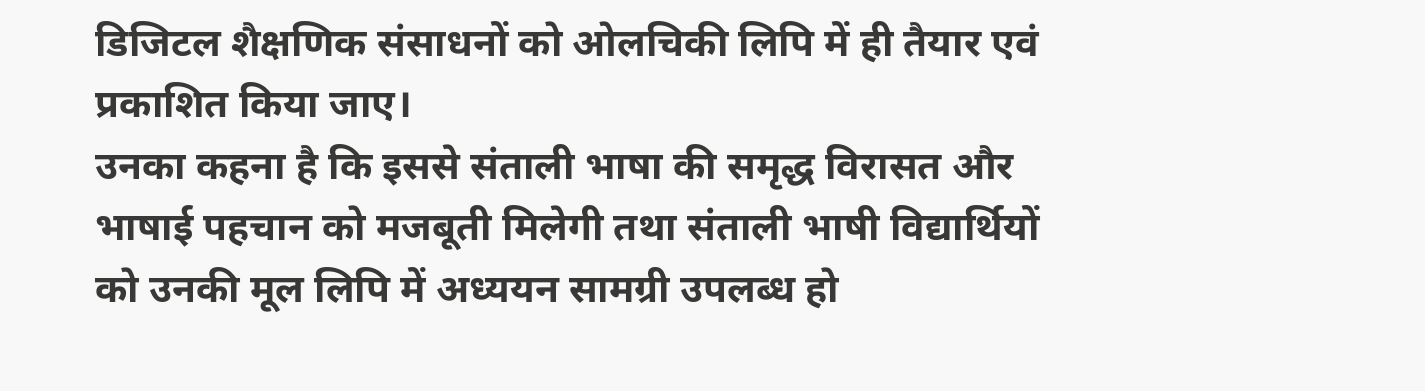डिजिटल शैक्षणिक संसाधनों को ओलचिकी लिपि में ही तैयार एवं प्रकाशित किया जाए।
उनका कहना है कि इससे संताली भाषा की समृद्ध विरासत और भाषाई पहचान को मजबूती मिलेगी तथा संताली भाषी विद्यार्थियों को उनकी मूल लिपि में अध्ययन सामग्री उपलब्ध हो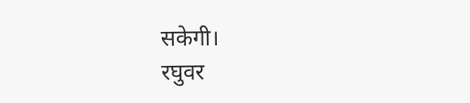सकेगी।
रघुवर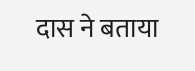दास ने बताया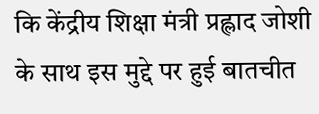कि केंद्रीय शिक्षा मंत्री प्रह्लाद जोशी के साथ इस मुद्दे पर हुई बातचीत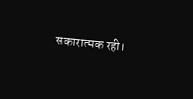सकारात्मक रही।